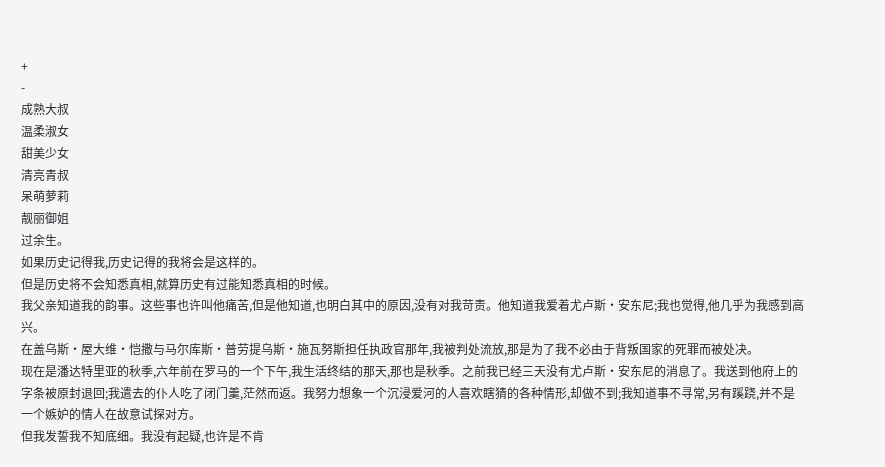+
-
成熟大叔
温柔淑女
甜美少女
清亮青叔
呆萌萝莉
靓丽御姐
过余生。
如果历史记得我,历史记得的我将会是这样的。
但是历史将不会知悉真相,就算历史有过能知悉真相的时候。
我父亲知道我的韵事。这些事也许叫他痛苦,但是他知道,也明白其中的原因,没有对我苛责。他知道我爱着尤卢斯·安东尼;我也觉得,他几乎为我感到高兴。
在盖乌斯·屋大维·恺撒与马尔库斯·普劳提乌斯·施瓦努斯担任执政官那年,我被判处流放,那是为了我不必由于背叛国家的死罪而被处决。
现在是潘达特里亚的秋季,六年前在罗马的一个下午,我生活终结的那天,那也是秋季。之前我已经三天没有尤卢斯·安东尼的消息了。我送到他府上的字条被原封退回;我遣去的仆人吃了闭门羹,茫然而返。我努力想象一个沉浸爱河的人喜欢瞎猜的各种情形,却做不到;我知道事不寻常,另有蹊跷,并不是一个嫉妒的情人在故意试探对方。
但我发誓我不知底细。我没有起疑,也许是不肯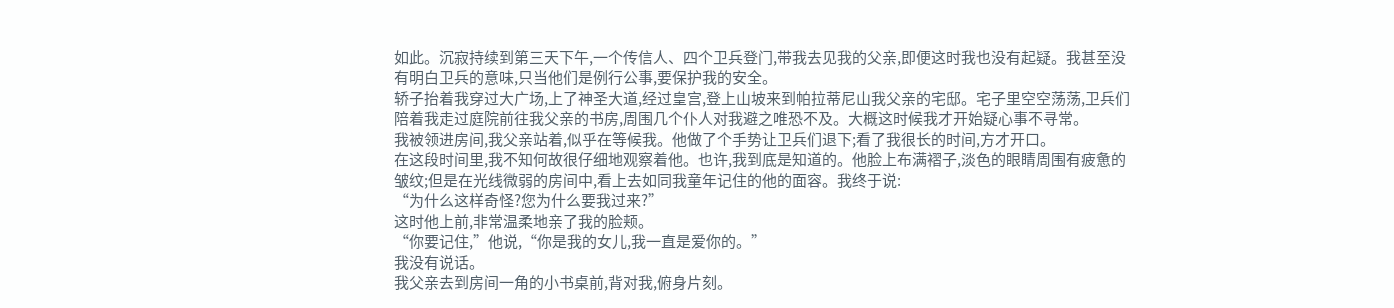如此。沉寂持续到第三天下午,一个传信人、四个卫兵登门,带我去见我的父亲,即便这时我也没有起疑。我甚至没有明白卫兵的意味,只当他们是例行公事,要保护我的安全。
轿子抬着我穿过大广场,上了神圣大道,经过皇宫,登上山坡来到帕拉蒂尼山我父亲的宅邸。宅子里空空荡荡,卫兵们陪着我走过庭院前往我父亲的书房,周围几个仆人对我避之唯恐不及。大概这时候我才开始疑心事不寻常。
我被领进房间,我父亲站着,似乎在等候我。他做了个手势让卫兵们退下;看了我很长的时间,方才开口。
在这段时间里,我不知何故很仔细地观察着他。也许,我到底是知道的。他脸上布满褶子,淡色的眼睛周围有疲惫的皱纹;但是在光线微弱的房间中,看上去如同我童年记住的他的面容。我终于说:
“为什么这样奇怪?您为什么要我过来?”
这时他上前,非常温柔地亲了我的脸颊。
“你要记住,”他说,“你是我的女儿,我一直是爱你的。”
我没有说话。
我父亲去到房间一角的小书桌前,背对我,俯身片刻。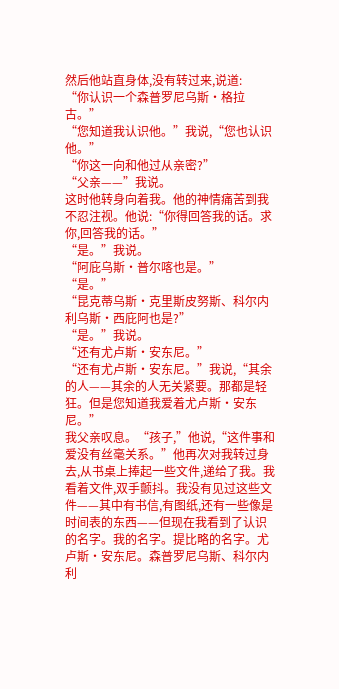然后他站直身体,没有转过来,说道:
“你认识一个森普罗尼乌斯·格拉古。”
“您知道我认识他。”我说,“您也认识他。”
“你这一向和他过从亲密?”
“父亲——”我说。
这时他转身向着我。他的神情痛苦到我不忍注视。他说:“你得回答我的话。求你,回答我的话。”
“是。”我说。
“阿庇乌斯·普尔喀也是。”
“是。”
“昆克蒂乌斯·克里斯皮努斯、科尔内利乌斯·西庇阿也是?”
“是。”我说。
“还有尤卢斯·安东尼。”
“还有尤卢斯·安东尼。”我说,“其余的人——其余的人无关紧要。那都是轻狂。但是您知道我爱着尤卢斯·安东尼。”
我父亲叹息。“孩子,”他说,“这件事和爱没有丝毫关系。”他再次对我转过身去,从书桌上捧起一些文件,递给了我。我看着文件,双手颤抖。我没有见过这些文件——其中有书信,有图纸,还有一些像是时间表的东西——但现在我看到了认识的名字。我的名字。提比略的名字。尤卢斯·安东尼。森普罗尼乌斯、科尔内利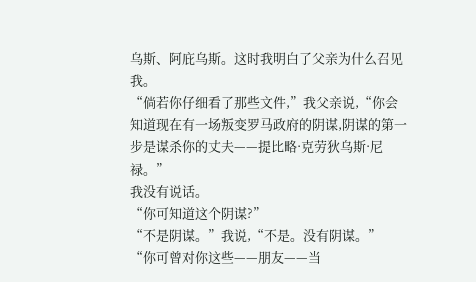乌斯、阿庇乌斯。这时我明白了父亲为什么召见我。
“倘若你仔细看了那些文件,”我父亲说,“你会知道现在有一场叛变罗马政府的阴谋,阴谋的第一步是谋杀你的丈夫——提比略·克劳狄乌斯·尼禄。”
我没有说话。
“你可知道这个阴谋?”
“不是阴谋。”我说,“不是。没有阴谋。”
“你可曾对你这些——朋友——当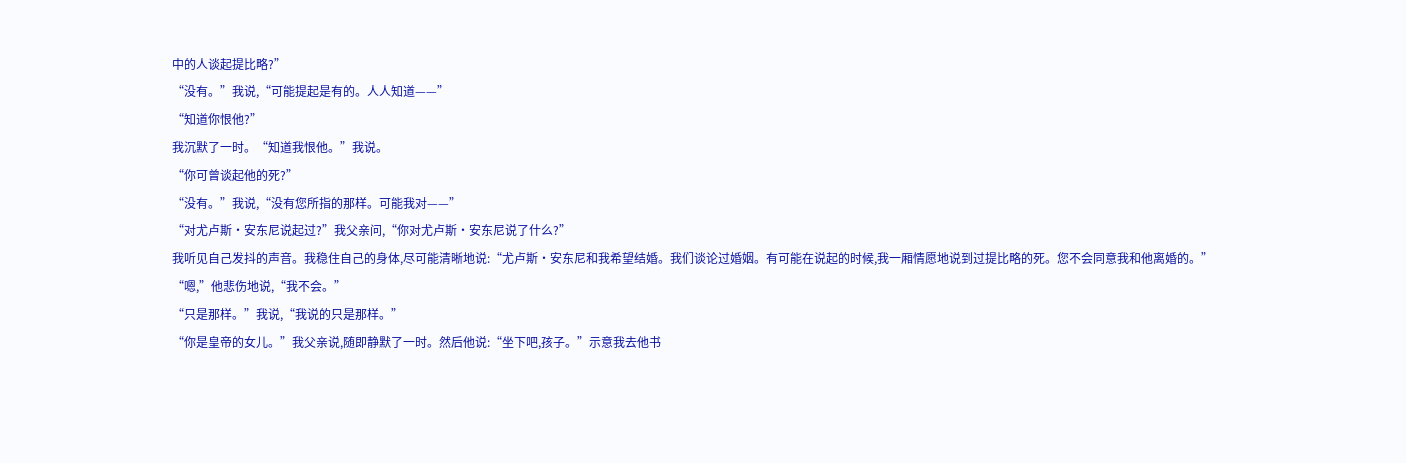中的人谈起提比略?”
“没有。”我说,“可能提起是有的。人人知道——”
“知道你恨他?”
我沉默了一时。“知道我恨他。”我说。
“你可曾谈起他的死?”
“没有。”我说,“没有您所指的那样。可能我对——”
“对尤卢斯·安东尼说起过?”我父亲问,“你对尤卢斯·安东尼说了什么?”
我听见自己发抖的声音。我稳住自己的身体,尽可能清晰地说:“尤卢斯·安东尼和我希望结婚。我们谈论过婚姻。有可能在说起的时候,我一厢情愿地说到过提比略的死。您不会同意我和他离婚的。”
“嗯,”他悲伤地说,“我不会。”
“只是那样。”我说,“我说的只是那样。”
“你是皇帝的女儿。”我父亲说,随即静默了一时。然后他说:“坐下吧,孩子。”示意我去他书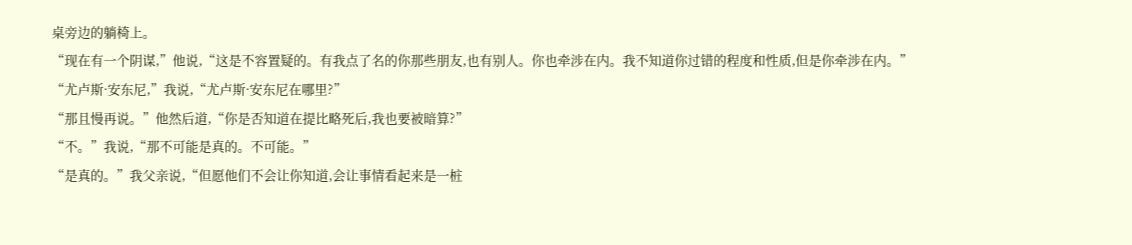桌旁边的躺椅上。
“现在有一个阴谋,”他说,“这是不容置疑的。有我点了名的你那些朋友,也有别人。你也牵涉在内。我不知道你过错的程度和性质,但是你牵涉在内。”
“尤卢斯·安东尼,”我说,“尤卢斯·安东尼在哪里?”
“那且慢再说。”他然后道,“你是否知道在提比略死后,我也要被暗算?”
“不。”我说,“那不可能是真的。不可能。”
“是真的。”我父亲说,“但愿他们不会让你知道,会让事情看起来是一桩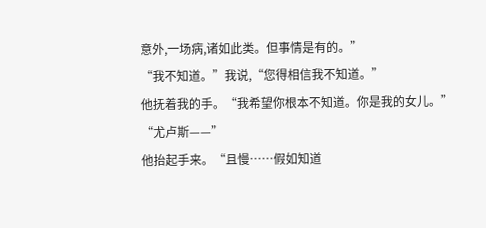意外,一场病,诸如此类。但事情是有的。”
“我不知道。”我说,“您得相信我不知道。”
他抚着我的手。“我希望你根本不知道。你是我的女儿。”
“尤卢斯——”
他抬起手来。“且慢……假如知道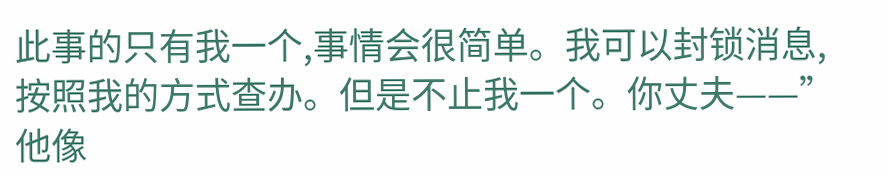此事的只有我一个,事情会很简单。我可以封锁消息,按照我的方式查办。但是不止我一个。你丈夫——”他像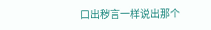口出秽言一样说出那个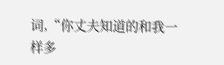词,“你丈夫知道的和我一样多